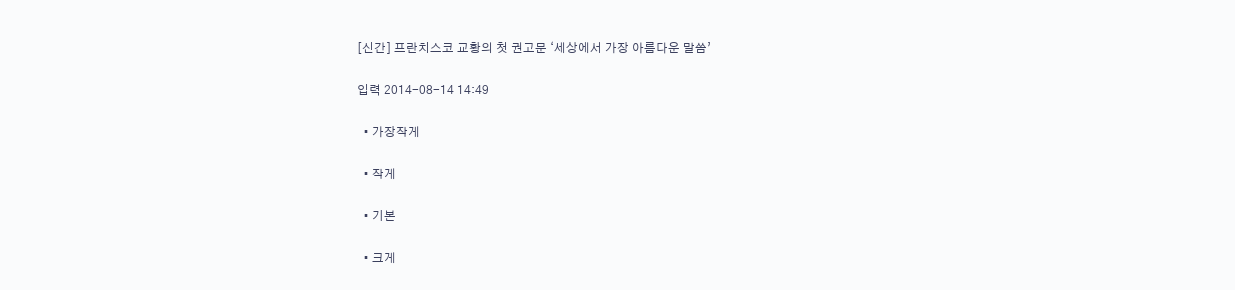[신간] 프란치스코 교황의 첫 권고문 ‘세상에서 가장 아름다운 말씀’

입력 2014-08-14 14:49

  • 가장작게

  • 작게

  • 기본

  • 크게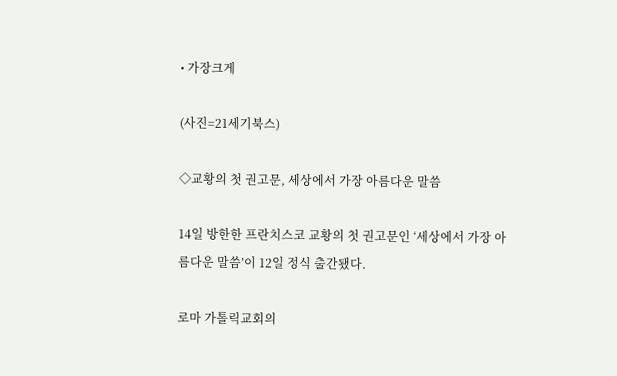• 가장크게

(사진=21세기북스)

◇교황의 첫 권고문, 세상에서 가장 아름다운 말씀

14일 방한한 프란치스코 교황의 첫 권고문인 ‘세상에서 가장 아름다운 말씀’이 12일 정식 출간됐다.

로마 가톨릭교회의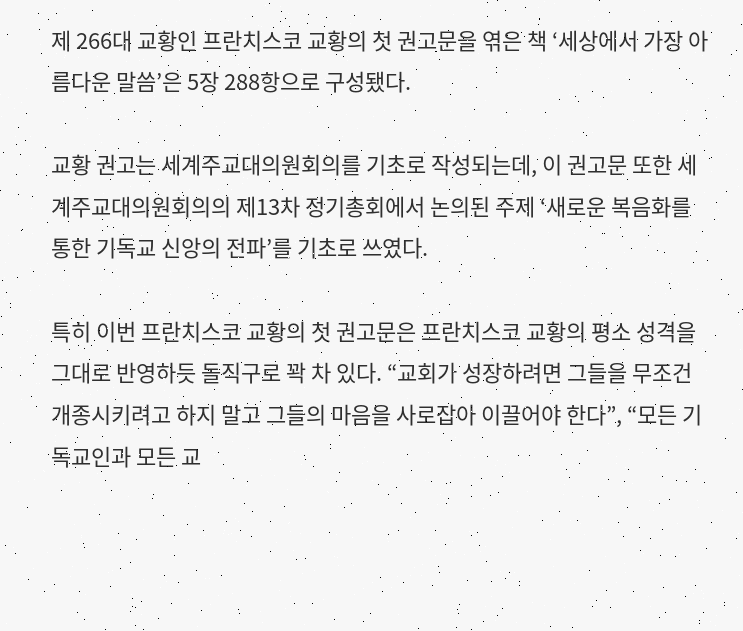제 266대 교황인 프란치스코 교황의 첫 권고문을 엮은 책 ‘세상에서 가장 아름다운 말씀’은 5장 288항으로 구성됐다.

교황 권고는 세계주교대의원회의를 기초로 작성되는데, 이 권고문 또한 세계주교대의원회의의 제13차 정기총회에서 논의된 주제 ‘새로운 복음화를 통한 기독교 신앙의 전파’를 기초로 쓰였다.

특히 이번 프란치스코 교황의 첫 권고문은 프란치스코 교황의 평소 성격을 그대로 반영하듯 돌직구로 꽉 차 있다. “교회가 성장하려면 그들을 무조건 개종시키려고 하지 말고 그들의 마음을 사로잡아 이끌어야 한다”, “모든 기독교인과 모든 교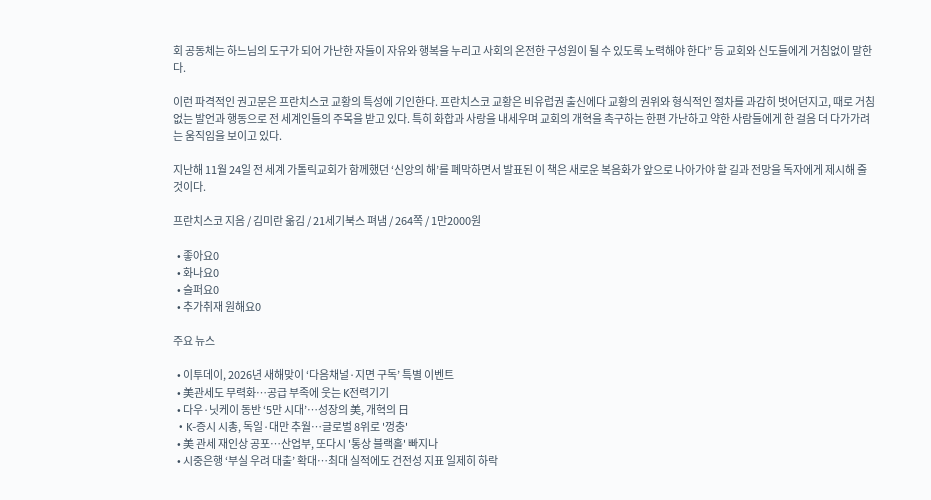회 공동체는 하느님의 도구가 되어 가난한 자들이 자유와 행복을 누리고 사회의 온전한 구성원이 될 수 있도록 노력해야 한다” 등 교회와 신도들에게 거침없이 말한다.

이런 파격적인 권고문은 프란치스코 교황의 특성에 기인한다. 프란치스코 교황은 비유럽권 출신에다 교황의 권위와 형식적인 절차를 과감히 벗어던지고, 때로 거침없는 발언과 행동으로 전 세계인들의 주목을 받고 있다. 특히 화합과 사랑을 내세우며 교회의 개혁을 촉구하는 한편 가난하고 약한 사람들에게 한 걸음 더 다가가려는 움직임을 보이고 있다.

지난해 11월 24일 전 세계 가톨릭교회가 함께했던 ‘신앙의 해’를 폐막하면서 발표된 이 책은 새로운 복음화가 앞으로 나아가야 할 길과 전망을 독자에게 제시해 줄 것이다.

프란치스코 지음 / 김미란 옮김 / 21세기북스 펴냄 / 264쪽 / 1만2000원

  • 좋아요0
  • 화나요0
  • 슬퍼요0
  • 추가취재 원해요0

주요 뉴스

  • 이투데이, 2026년 새해맞이 ‘다음채널·지면 구독’ 특별 이벤트
  • 美관세도 무력화…공급 부족에 웃는 K전력기기
  • 다우·닛케이 동반 ‘5만 시대’⋯성장의 美, 개혁의 日
  • K-증시 시총, 독일·대만 추월…글로벌 8위로 '껑충'
  • 美 관세 재인상 공포⋯산업부, 또다시 '통상 블랙홀' 빠지나
  • 시중은행 ‘부실 우려 대출’ 확대…최대 실적에도 건전성 지표 일제히 하락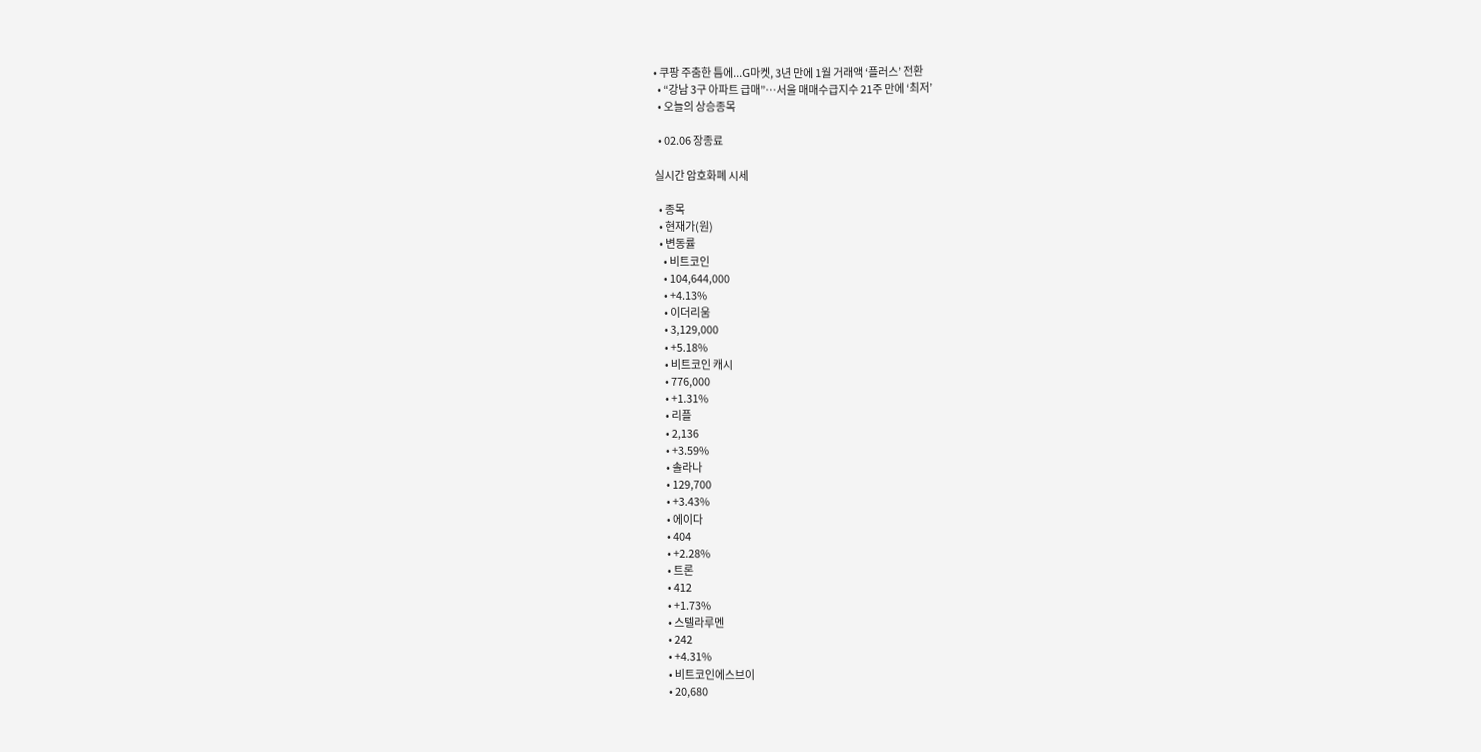• 쿠팡 주춤한 틈에...G마켓, 3년 만에 1월 거래액 ‘플러스’ 전환
  • “강남 3구 아파트 급매”…서울 매매수급지수 21주 만에 ‘최저’
  • 오늘의 상승종목

  • 02.06 장종료

실시간 암호화폐 시세

  • 종목
  • 현재가(원)
  • 변동률
    • 비트코인
    • 104,644,000
    • +4.13%
    • 이더리움
    • 3,129,000
    • +5.18%
    • 비트코인 캐시
    • 776,000
    • +1.31%
    • 리플
    • 2,136
    • +3.59%
    • 솔라나
    • 129,700
    • +3.43%
    • 에이다
    • 404
    • +2.28%
    • 트론
    • 412
    • +1.73%
    • 스텔라루멘
    • 242
    • +4.31%
    • 비트코인에스브이
    • 20,680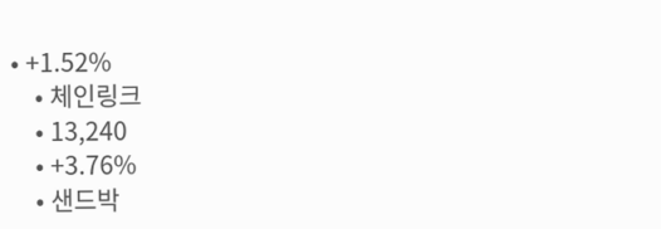• +1.52%
    • 체인링크
    • 13,240
    • +3.76%
    • 샌드박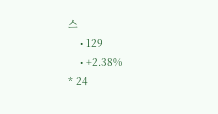스
    • 129
    • +2.38%
* 24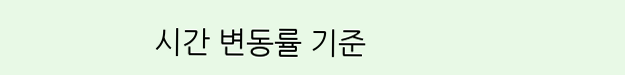시간 변동률 기준